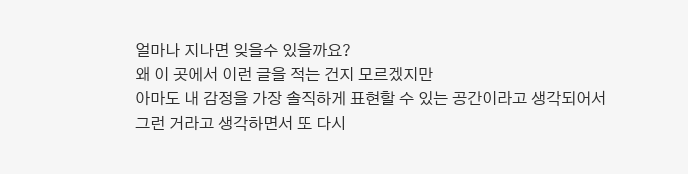얼마나 지나면 잊을수 있을까요?
왜 이 곳에서 이런 글을 적는 건지 모르겠지만
아마도 내 감정을 가장 솔직하게 표현할 수 있는 공간이라고 생각되어서
그런 거라고 생각하면서 또 다시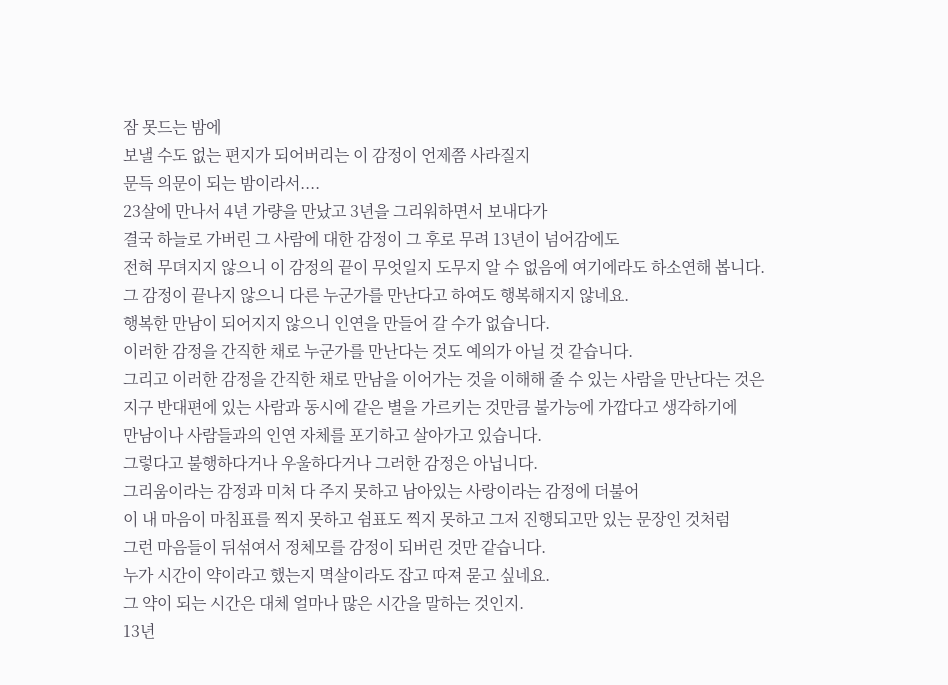잠 못드는 밤에
보낼 수도 없는 편지가 되어버리는 이 감정이 언제쯤 사라질지
문득 의문이 되는 밤이라서....
23살에 만나서 4년 가량을 만났고 3년을 그리워하면서 보내다가
결국 하늘로 가버린 그 사람에 대한 감정이 그 후로 무려 13년이 넘어감에도
전혀 무뎌지지 않으니 이 감정의 끝이 무엇일지 도무지 알 수 없음에 여기에라도 하소연해 봅니다.
그 감정이 끝나지 않으니 다른 누군가를 만난다고 하여도 행복해지지 않네요.
행복한 만남이 되어지지 않으니 인연을 만들어 갈 수가 없습니다.
이러한 감정을 간직한 채로 누군가를 만난다는 것도 예의가 아닐 것 같습니다.
그리고 이러한 감정을 간직한 채로 만남을 이어가는 것을 이해해 줄 수 있는 사람을 만난다는 것은
지구 반대편에 있는 사람과 동시에 같은 별을 가르키는 것만큼 불가능에 가깝다고 생각하기에
만남이나 사람들과의 인연 자체를 포기하고 살아가고 있습니다.
그렇다고 불행하다거나 우울하다거나 그러한 감정은 아닙니다.
그리움이라는 감정과 미처 다 주지 못하고 남아있는 사랑이라는 감정에 더불어
이 내 마음이 마침표를 찍지 못하고 쉼표도 찍지 못하고 그저 진행되고만 있는 문장인 것처럼
그런 마음들이 뒤섞여서 정체모를 감정이 되버린 것만 같습니다.
누가 시간이 약이라고 했는지 멱살이라도 잡고 따져 묻고 싶네요.
그 약이 되는 시간은 대체 얼마나 많은 시간을 말하는 것인지.
13년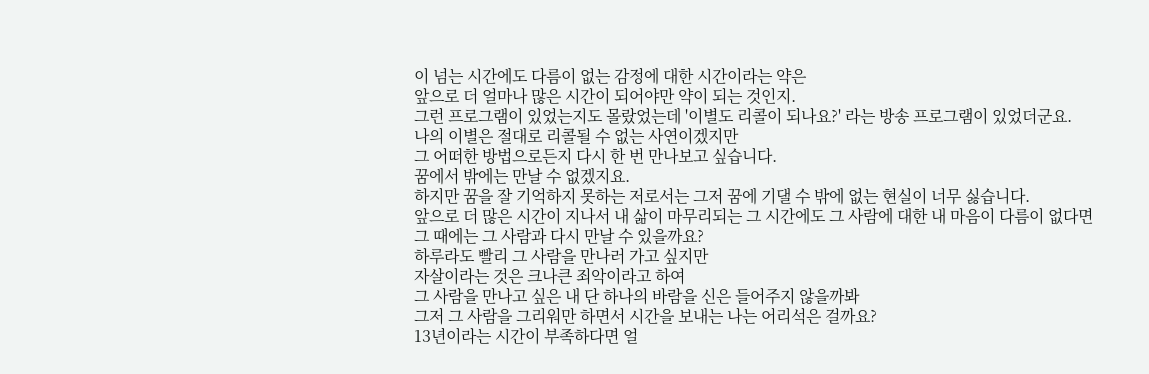이 넘는 시간에도 다름이 없는 감정에 대한 시간이라는 약은
앞으로 더 얼마나 많은 시간이 되어야만 약이 되는 것인지.
그런 프로그램이 있었는지도 몰랐었는데 '이별도 리콜이 되나요?' 라는 방송 프로그램이 있었더군요.
나의 이별은 절대로 리콜될 수 없는 사연이겠지만
그 어떠한 방법으로든지 다시 한 번 만나보고 싶습니다.
꿈에서 밖에는 만날 수 없겠지요.
하지만 꿈을 잘 기억하지 못하는 저로서는 그저 꿈에 기댈 수 밖에 없는 현실이 너무 싫습니다.
앞으로 더 많은 시간이 지나서 내 삶이 마무리되는 그 시간에도 그 사람에 대한 내 마음이 다름이 없다면
그 때에는 그 사람과 다시 만날 수 있을까요?
하루라도 빨리 그 사람을 만나러 가고 싶지만
자살이라는 것은 크나큰 죄악이라고 하여
그 사람을 만나고 싶은 내 단 하나의 바람을 신은 들어주지 않을까봐
그저 그 사람을 그리워만 하면서 시간을 보내는 나는 어리석은 걸까요?
13년이라는 시간이 부족하다면 얼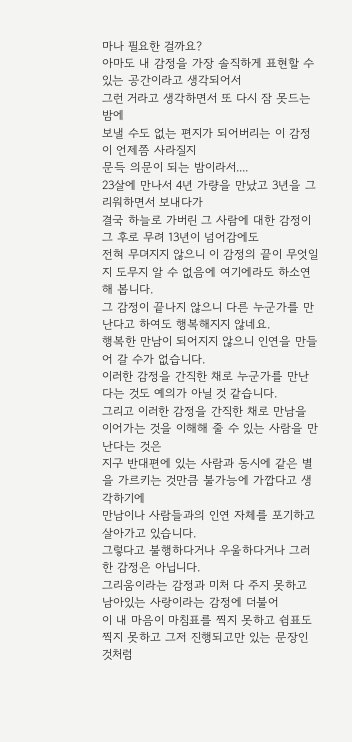마나 필요한 걸까요?
아마도 내 감정을 가장 솔직하게 표현할 수 있는 공간이라고 생각되어서
그런 거라고 생각하면서 또 다시 잠 못드는 밤에
보낼 수도 없는 편지가 되어버리는 이 감정이 언제쯤 사라질지
문득 의문이 되는 밤이라서....
23살에 만나서 4년 가량을 만났고 3년을 그리워하면서 보내다가
결국 하늘로 가버린 그 사람에 대한 감정이 그 후로 무려 13년이 넘어감에도
전혀 무뎌지지 않으니 이 감정의 끝이 무엇일지 도무지 알 수 없음에 여기에라도 하소연해 봅니다.
그 감정이 끝나지 않으니 다른 누군가를 만난다고 하여도 행복해지지 않네요.
행복한 만남이 되어지지 않으니 인연을 만들어 갈 수가 없습니다.
이러한 감정을 간직한 채로 누군가를 만난다는 것도 예의가 아닐 것 같습니다.
그리고 이러한 감정을 간직한 채로 만남을 이어가는 것을 이해해 줄 수 있는 사람을 만난다는 것은
지구 반대편에 있는 사람과 동시에 같은 별을 가르키는 것만큼 불가능에 가깝다고 생각하기에
만남이나 사람들과의 인연 자체를 포기하고 살아가고 있습니다.
그렇다고 불행하다거나 우울하다거나 그러한 감정은 아닙니다.
그리움이라는 감정과 미처 다 주지 못하고 남아있는 사랑이라는 감정에 더불어
이 내 마음이 마침표를 찍지 못하고 쉼표도 찍지 못하고 그저 진행되고만 있는 문장인 것처럼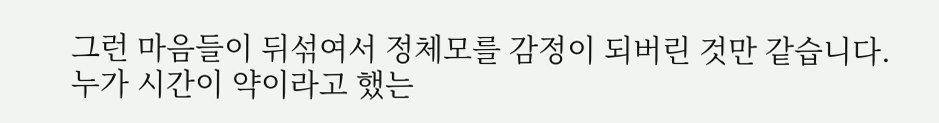그런 마음들이 뒤섞여서 정체모를 감정이 되버린 것만 같습니다.
누가 시간이 약이라고 했는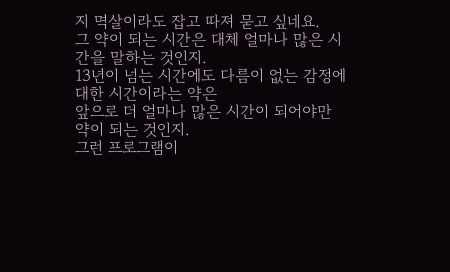지 멱살이라도 잡고 따져 묻고 싶네요.
그 약이 되는 시간은 대체 얼마나 많은 시간을 말하는 것인지.
13년이 넘는 시간에도 다름이 없는 감정에 대한 시간이라는 약은
앞으로 더 얼마나 많은 시간이 되어야만 약이 되는 것인지.
그런 프로그램이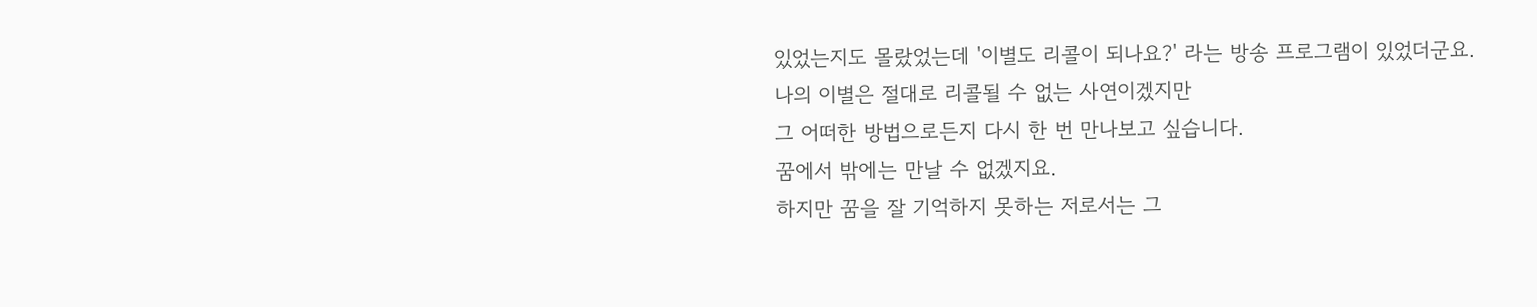있었는지도 몰랐었는데 '이별도 리콜이 되나요?' 라는 방송 프로그램이 있었더군요.
나의 이별은 절대로 리콜될 수 없는 사연이겠지만
그 어떠한 방법으로든지 다시 한 번 만나보고 싶습니다.
꿈에서 밖에는 만날 수 없겠지요.
하지만 꿈을 잘 기억하지 못하는 저로서는 그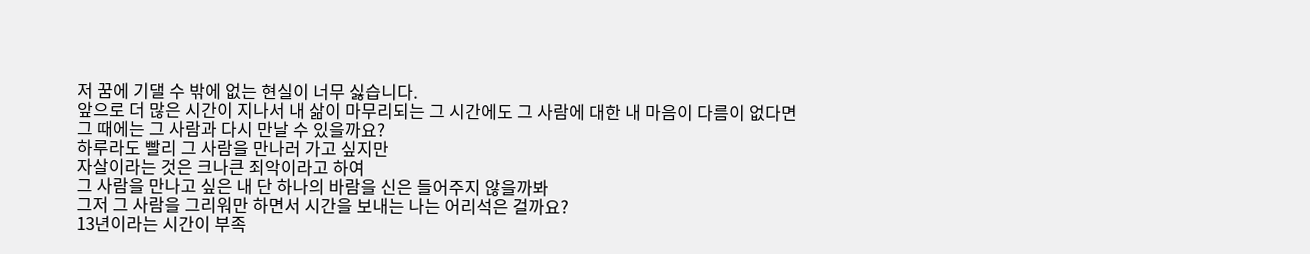저 꿈에 기댈 수 밖에 없는 현실이 너무 싫습니다.
앞으로 더 많은 시간이 지나서 내 삶이 마무리되는 그 시간에도 그 사람에 대한 내 마음이 다름이 없다면
그 때에는 그 사람과 다시 만날 수 있을까요?
하루라도 빨리 그 사람을 만나러 가고 싶지만
자살이라는 것은 크나큰 죄악이라고 하여
그 사람을 만나고 싶은 내 단 하나의 바람을 신은 들어주지 않을까봐
그저 그 사람을 그리워만 하면서 시간을 보내는 나는 어리석은 걸까요?
13년이라는 시간이 부족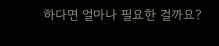하다면 얼마나 필요한 걸까요?